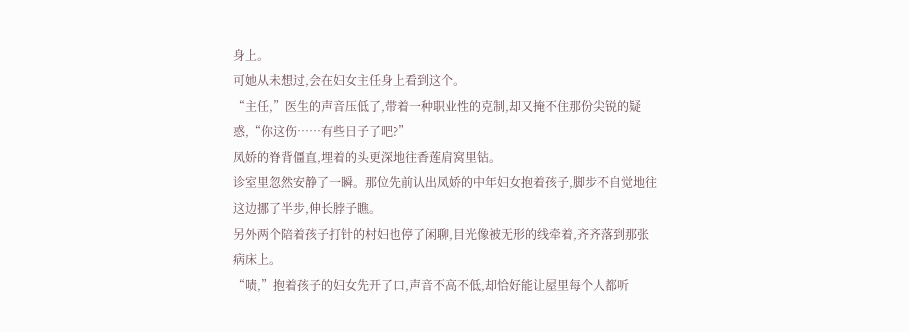身上。
可她从未想过,会在妇女主任身上看到这个。
“主任,”医生的声音压低了,带着一种职业性的克制,却又掩不住那份尖锐的疑惑,“你这伤……有些日子了吧?”
凤娇的脊背僵直,埋着的头更深地往香莲肩窝里钻。
诊室里忽然安静了一瞬。那位先前认出凤娇的中年妇女抱着孩子,脚步不自觉地往这边挪了半步,伸长脖子瞧。
另外两个陪着孩子打针的村妇也停了闲聊,目光像被无形的线牵着,齐齐落到那张病床上。
“啧,”抱着孩子的妇女先开了口,声音不高不低,却恰好能让屋里每个人都听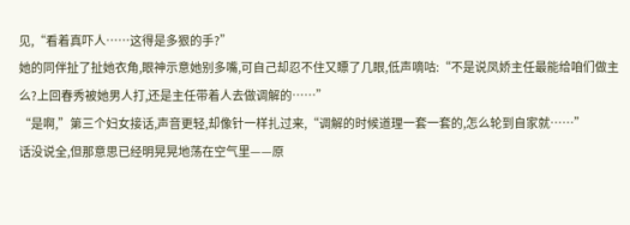见,“看着真吓人……这得是多狠的手?”
她的同伴扯了扯她衣角,眼神示意她别多嘴,可自己却忍不住又瞟了几眼,低声嘀咕:“不是说凤娇主任最能给咱们做主么?上回春秀被她男人打,还是主任带着人去做调解的……”
“是啊,”第三个妇女接话,声音更轻,却像针一样扎过来,“调解的时候道理一套一套的,怎么轮到自家就……”
话没说全,但那意思已经明晃晃地荡在空气里——原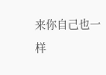来你自己也一样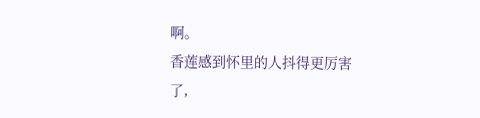啊。
香莲感到怀里的人抖得更厉害了,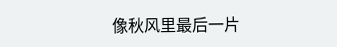像秋风里最后一片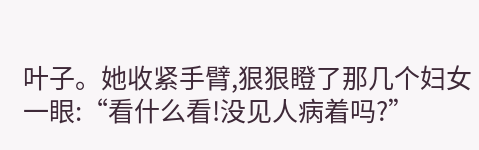叶子。她收紧手臂,狠狠瞪了那几个妇女一眼:“看什么看!没见人病着吗?”